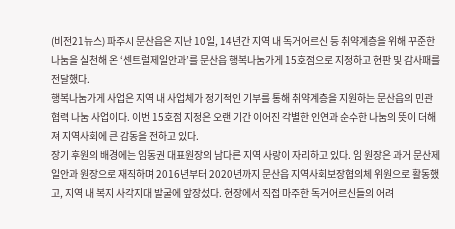(비전21뉴스) 파주시 문산읍은 지난 10일, 14년간 지역 내 독거어르신 등 취약계층을 위해 꾸준한 나눔을 실천해 온 ‘센트럴제일안과’를 문산읍 행복나눔가게 15호점으로 지정하고 현판 및 감사패를 전달했다.
행복나눔가게 사업은 지역 내 사업체가 정기적인 기부를 통해 취약계층을 지원하는 문산읍의 민관 협력 나눔 사업이다. 이번 15호점 지정은 오랜 기간 이어진 각별한 인연과 순수한 나눔의 뜻이 더해져 지역사회에 큰 감동을 전하고 있다.
장기 후원의 배경에는 임동권 대표원장의 남다른 지역 사랑이 자리하고 있다. 임 원장은 과거 문산제일안과 원장으로 재직하며 2016년부터 2020년까지 문산읍 지역사회보장협의체 위원으로 활동했고, 지역 내 복지 사각지대 발굴에 앞장섰다. 현장에서 직접 마주한 독거어르신들의 어려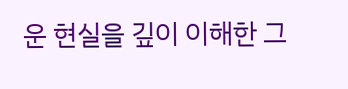운 현실을 깊이 이해한 그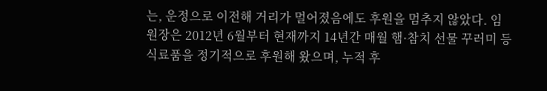는, 운정으로 이전해 거리가 멀어졌음에도 후원을 멈추지 않았다. 임 원장은 2012년 6월부터 현재까지 14년간 매월 햄·참치 선물 꾸러미 등 식료품을 정기적으로 후원해 왔으며, 누적 후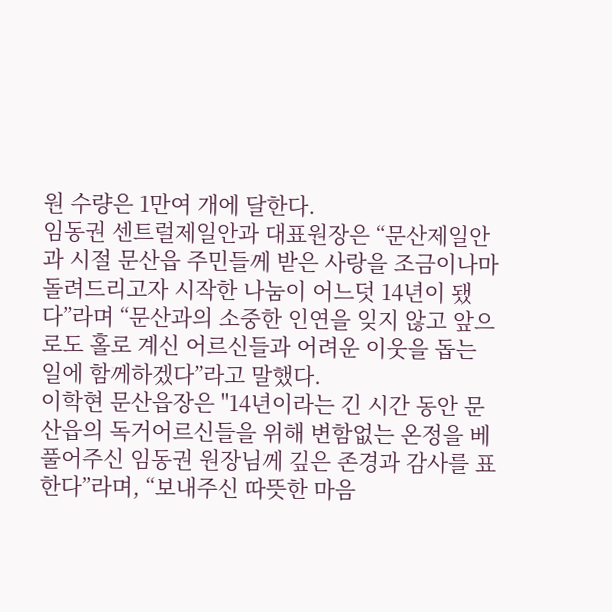원 수량은 1만여 개에 달한다.
임동권 센트럴제일안과 대표원장은 “문산제일안과 시절 문산읍 주민들께 받은 사랑을 조금이나마 돌려드리고자 시작한 나눔이 어느덧 14년이 됐다”라며 “문산과의 소중한 인연을 잊지 않고 앞으로도 홀로 계신 어르신들과 어려운 이웃을 돕는 일에 함께하겠다”라고 말했다.
이학현 문산읍장은 "14년이라는 긴 시간 동안 문산읍의 독거어르신들을 위해 변함없는 온정을 베풀어주신 임동권 원장님께 깊은 존경과 감사를 표한다”라며, “보내주신 따뜻한 마음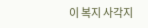이 복지 사각지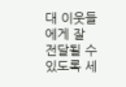대 이웃들에게 잘 전달될 수 있도록 세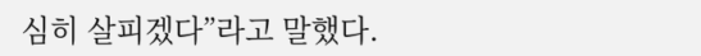심히 살피겠다”라고 말했다.